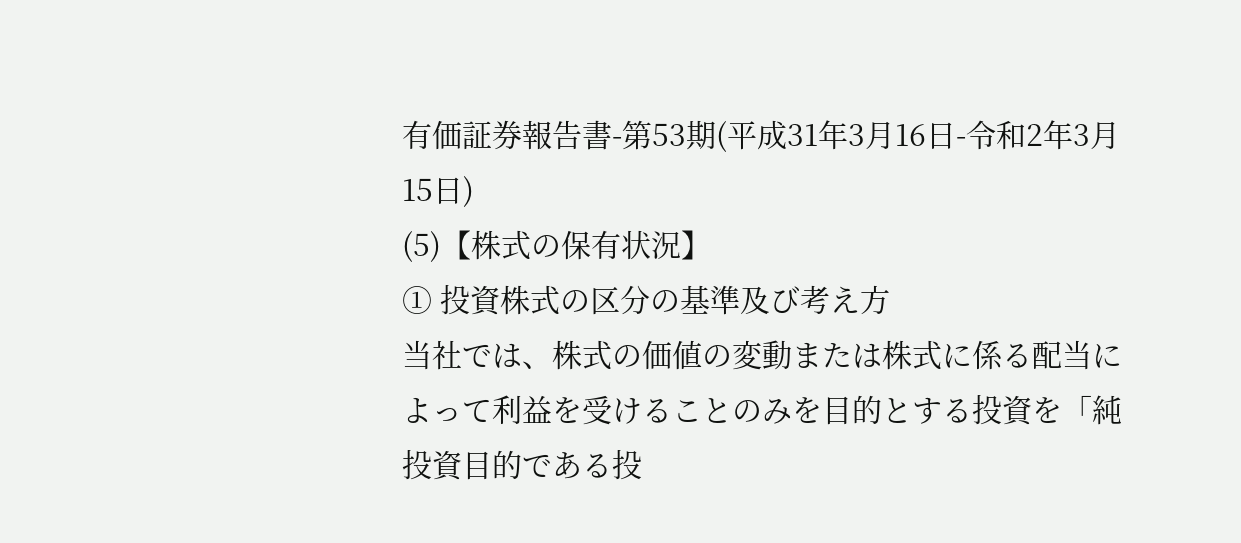有価証券報告書-第53期(平成31年3月16日-令和2年3月15日)
(5)【株式の保有状況】
① 投資株式の区分の基準及び考え方
当社では、株式の価値の変動または株式に係る配当によって利益を受けることのみを目的とする投資を「純投資目的である投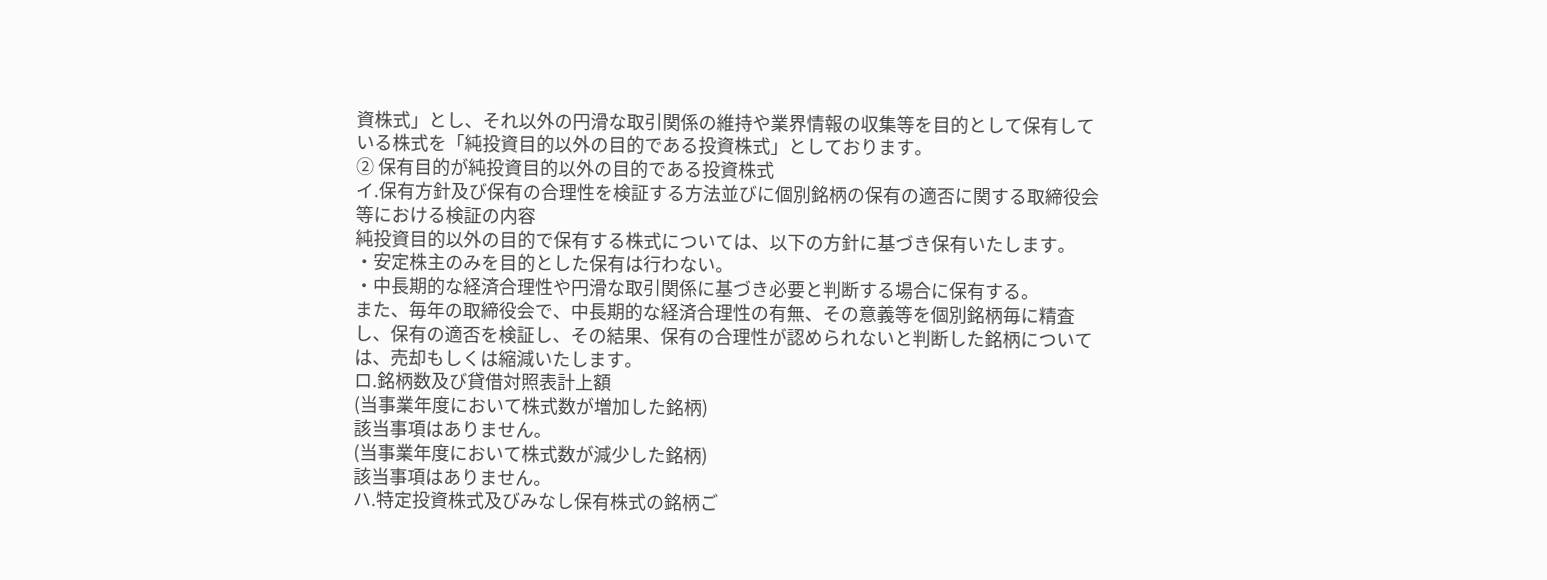資株式」とし、それ以外の円滑な取引関係の維持や業界情報の収集等を目的として保有している株式を「純投資目的以外の目的である投資株式」としております。
② 保有目的が純投資目的以外の目的である投資株式
イ.保有方針及び保有の合理性を検証する方法並びに個別銘柄の保有の適否に関する取締役会等における検証の内容
純投資目的以外の目的で保有する株式については、以下の方針に基づき保有いたします。
・安定株主のみを目的とした保有は行わない。
・中長期的な経済合理性や円滑な取引関係に基づき必要と判断する場合に保有する。
また、毎年の取締役会で、中長期的な経済合理性の有無、その意義等を個別銘柄毎に精査し、保有の適否を検証し、その結果、保有の合理性が認められないと判断した銘柄については、売却もしくは縮減いたします。
ロ.銘柄数及び貸借対照表計上額
(当事業年度において株式数が増加した銘柄)
該当事項はありません。
(当事業年度において株式数が減少した銘柄)
該当事項はありません。
ハ.特定投資株式及びみなし保有株式の銘柄ご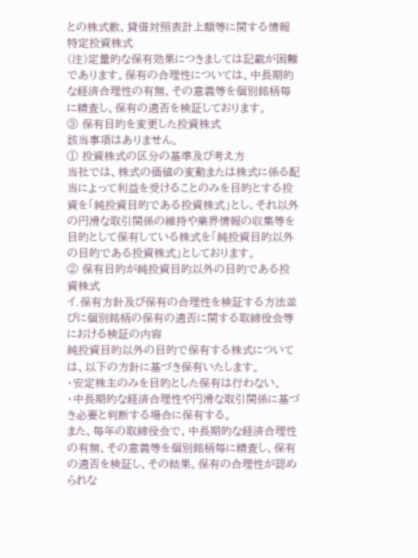との株式数、貸借対照表計上額等に関する情報
特定投資株式
(注)定量的な保有効果につきましては記載が困難であります。保有の合理性については、中長期的な経済合理性の有無、その意義等を個別銘柄毎に精査し、保有の適否を検証しております。
③ 保有目的を変更した投資株式
該当事項はありません。
① 投資株式の区分の基準及び考え方
当社では、株式の価値の変動または株式に係る配当によって利益を受けることのみを目的とする投資を「純投資目的である投資株式」とし、それ以外の円滑な取引関係の維持や業界情報の収集等を目的として保有している株式を「純投資目的以外の目的である投資株式」としております。
② 保有目的が純投資目的以外の目的である投資株式
イ.保有方針及び保有の合理性を検証する方法並びに個別銘柄の保有の適否に関する取締役会等における検証の内容
純投資目的以外の目的で保有する株式については、以下の方針に基づき保有いたします。
・安定株主のみを目的とした保有は行わない。
・中長期的な経済合理性や円滑な取引関係に基づき必要と判断する場合に保有する。
また、毎年の取締役会で、中長期的な経済合理性の有無、その意義等を個別銘柄毎に精査し、保有の適否を検証し、その結果、保有の合理性が認められな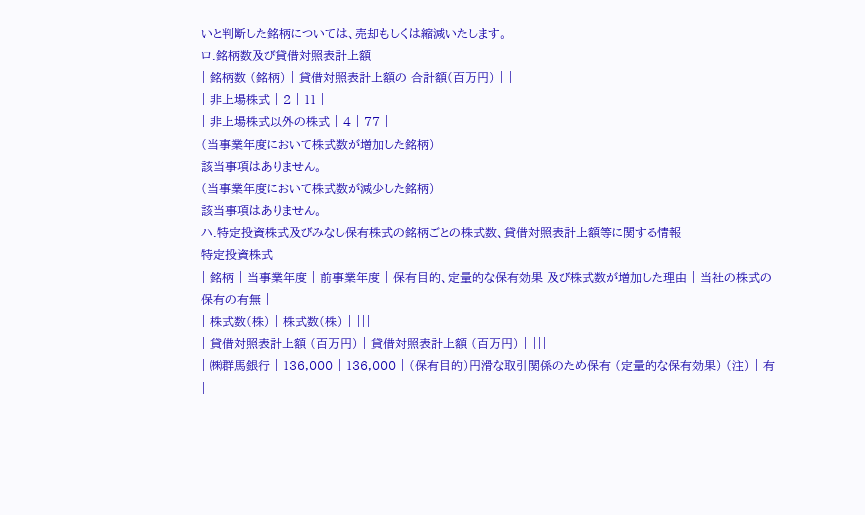いと判断した銘柄については、売却もしくは縮減いたします。
ロ.銘柄数及び貸借対照表計上額
| 銘柄数 (銘柄) | 貸借対照表計上額の 合計額(百万円) | |
| 非上場株式 | 2 | 11 |
| 非上場株式以外の株式 | 4 | 77 |
(当事業年度において株式数が増加した銘柄)
該当事項はありません。
(当事業年度において株式数が減少した銘柄)
該当事項はありません。
ハ.特定投資株式及びみなし保有株式の銘柄ごとの株式数、貸借対照表計上額等に関する情報
特定投資株式
| 銘柄 | 当事業年度 | 前事業年度 | 保有目的、定量的な保有効果 及び株式数が増加した理由 | 当社の株式の 保有の有無 |
| 株式数(株) | 株式数(株) | |||
| 貸借対照表計上額 (百万円) | 貸借対照表計上額 (百万円) | |||
| ㈱群馬銀行 | 136,000 | 136,000 | (保有目的)円滑な取引関係のため保有 (定量的な保有効果) (注) | 有 |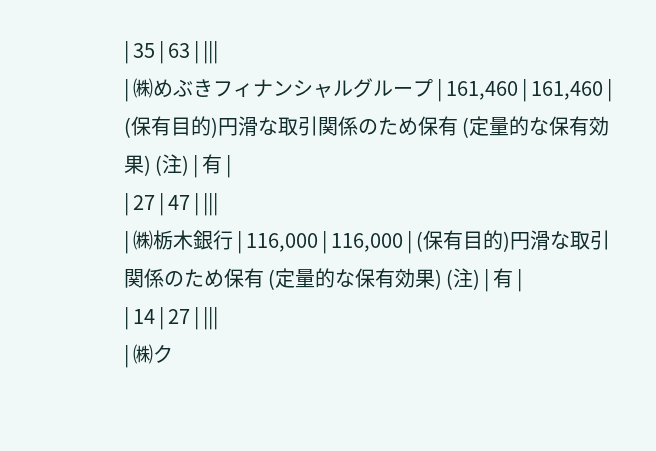| 35 | 63 | |||
| ㈱めぶきフィナンシャルグループ | 161,460 | 161,460 | (保有目的)円滑な取引関係のため保有 (定量的な保有効果) (注) | 有 |
| 27 | 47 | |||
| ㈱栃木銀行 | 116,000 | 116,000 | (保有目的)円滑な取引関係のため保有 (定量的な保有効果) (注) | 有 |
| 14 | 27 | |||
| ㈱ク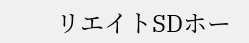リエイトSDホー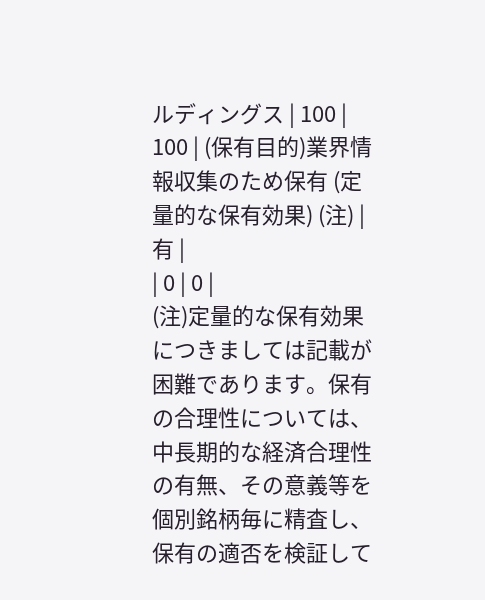ルディングス | 100 | 100 | (保有目的)業界情報収集のため保有 (定量的な保有効果) (注) | 有 |
| 0 | 0 |
(注)定量的な保有効果につきましては記載が困難であります。保有の合理性については、中長期的な経済合理性の有無、その意義等を個別銘柄毎に精査し、保有の適否を検証して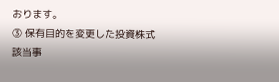おります。
③ 保有目的を変更した投資株式
該当事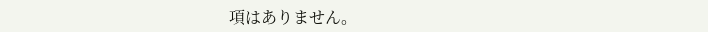項はありません。